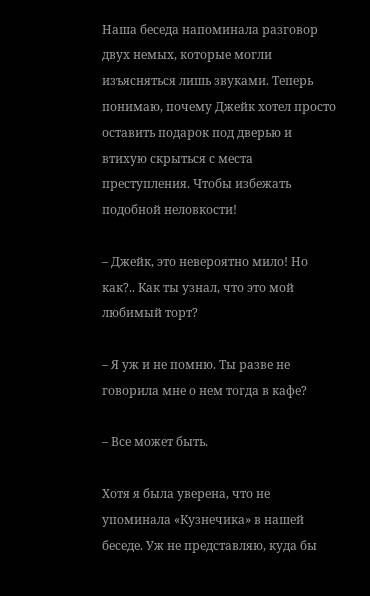Наша беседа напоминала разговор двух немых, которые могли изъясняться лишь звуками. Теперь понимаю, почему Джейк хотел просто оставить подарок под дверью и втихую скрыться с места преступления. Чтобы избежать подобной неловкости!

– Джейк, это невероятно мило! Но как?.. Как ты узнал, что это мой любимый торт?

– Я уж и не помню. Ты разве не говорила мне о нем тогда в кафе?

– Все может быть.

Хотя я была уверена, что не упоминала «Кузнечика» в нашей беседе. Уж не представляю, куда бы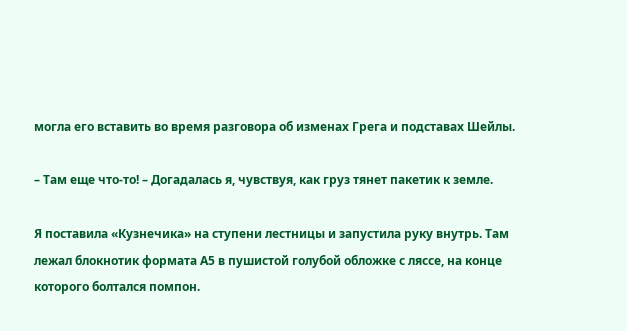могла его вставить во время разговора об изменах Грега и подставах Шейлы.

– Там еще что-то! – Догадалась я, чувствуя, как груз тянет пакетик к земле.

Я поставила «Кузнечика» на ступени лестницы и запустила руку внутрь. Там лежал блокнотик формата А5 в пушистой голубой обложке с ляссе, на конце которого болтался помпон.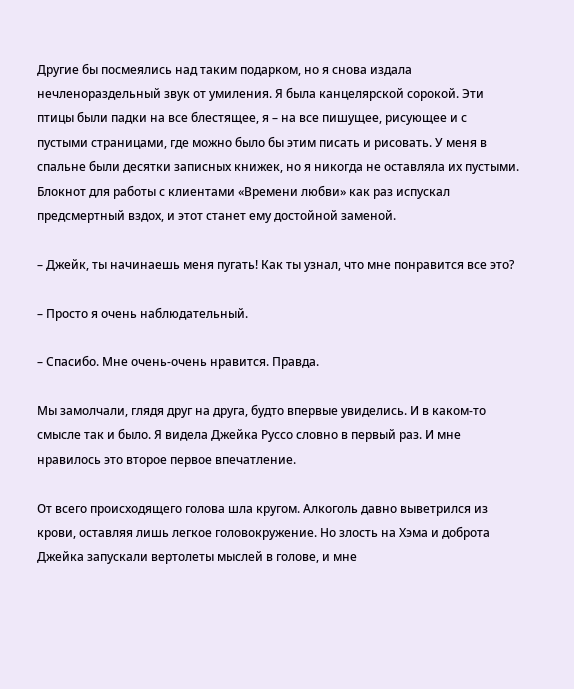Другие бы посмеялись над таким подарком, но я снова издала нечленораздельный звук от умиления. Я была канцелярской сорокой. Эти птицы были падки на все блестящее, я – на все пишущее, рисующее и с пустыми страницами, где можно было бы этим писать и рисовать. У меня в спальне были десятки записных книжек, но я никогда не оставляла их пустыми. Блокнот для работы с клиентами «Времени любви» как раз испускал предсмертный вздох, и этот станет ему достойной заменой.

– Джейк, ты начинаешь меня пугать! Как ты узнал, что мне понравится все это?

– Просто я очень наблюдательный.

– Спасибо. Мне очень-очень нравится. Правда.

Мы замолчали, глядя друг на друга, будто впервые увиделись. И в каком-то смысле так и было. Я видела Джейка Руссо словно в первый раз. И мне нравилось это второе первое впечатление.

От всего происходящего голова шла кругом. Алкоголь давно выветрился из крови, оставляя лишь легкое головокружение. Но злость на Хэма и доброта Джейка запускали вертолеты мыслей в голове, и мне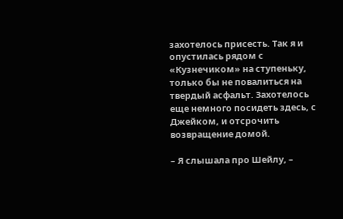захотелось присесть. Так я и опустилась рядом с «Кузнечиком» на ступеньку, только бы не повалиться на твердый асфальт. Захотелось еще немного посидеть здесь, с Джейком, и отсрочить возвращение домой.

– Я слышала про Шейлу, –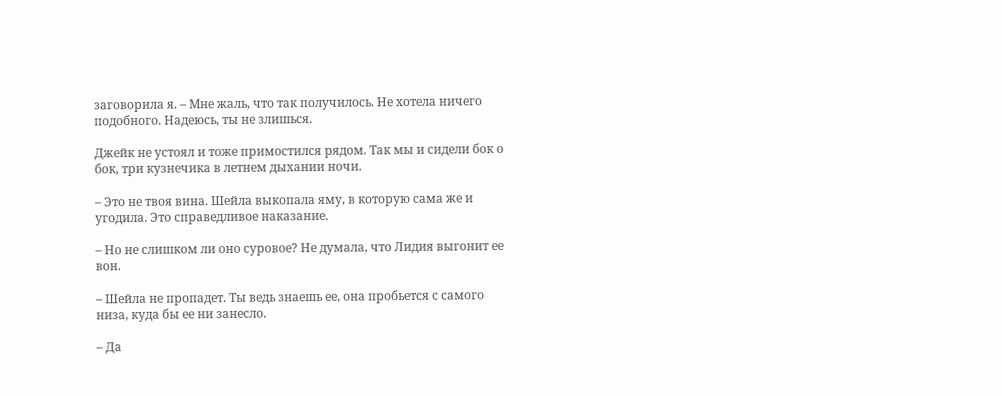заговорила я. – Мне жаль, что так получилось. Не хотела ничего подобного. Надеюсь, ты не злишься.

Джейк не устоял и тоже примостился рядом. Так мы и сидели бок о бок, три кузнечика в летнем дыхании ночи.

– Это не твоя вина. Шейла выкопала яму, в которую сама же и угодила. Это справедливое наказание.

– Но не слишком ли оно суровое? Не думала, что Лидия выгонит ее вон.

– Шейла не пропадет. Ты ведь знаешь ее, она пробьется с самого низа, куда бы ее ни занесло.

– Да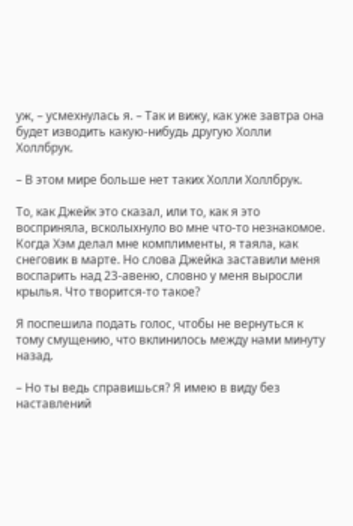уж, – усмехнулась я. – Так и вижу, как уже завтра она будет изводить какую-нибудь другую Холли Холлбрук.

– В этом мире больше нет таких Холли Холлбрук.

То, как Джейк это сказал, или то, как я это восприняла, всколыхнуло во мне что-то незнакомое. Когда Хэм делал мне комплименты, я таяла, как снеговик в марте. Но слова Джейка заставили меня воспарить над 23-авеню, словно у меня выросли крылья. Что творится-то такое?

Я поспешила подать голос, чтобы не вернуться к тому смущению, что вклинилось между нами минуту назад.

– Но ты ведь справишься? Я имею в виду без наставлений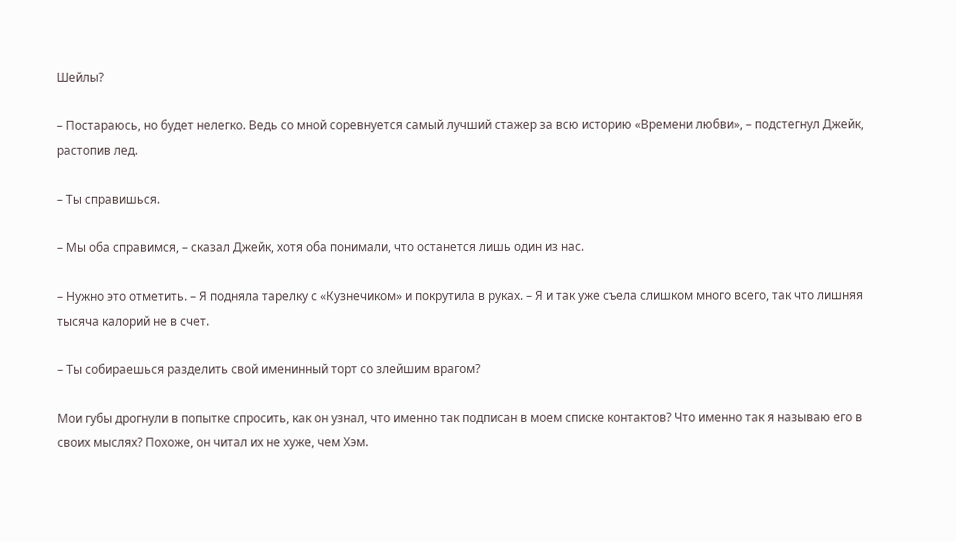Шейлы?

– Постараюсь, но будет нелегко. Ведь со мной соревнуется самый лучший стажер за всю историю «Времени любви», – подстегнул Джейк, растопив лед.

– Ты справишься.

– Мы оба справимся, – сказал Джейк, хотя оба понимали, что останется лишь один из нас.

– Нужно это отметить. – Я подняла тарелку с «Кузнечиком» и покрутила в руках. – Я и так уже съела слишком много всего, так что лишняя тысяча калорий не в счет.

– Ты собираешься разделить свой именинный торт со злейшим врагом?

Мои губы дрогнули в попытке спросить, как он узнал, что именно так подписан в моем списке контактов? Что именно так я называю его в своих мыслях? Похоже, он читал их не хуже, чем Хэм.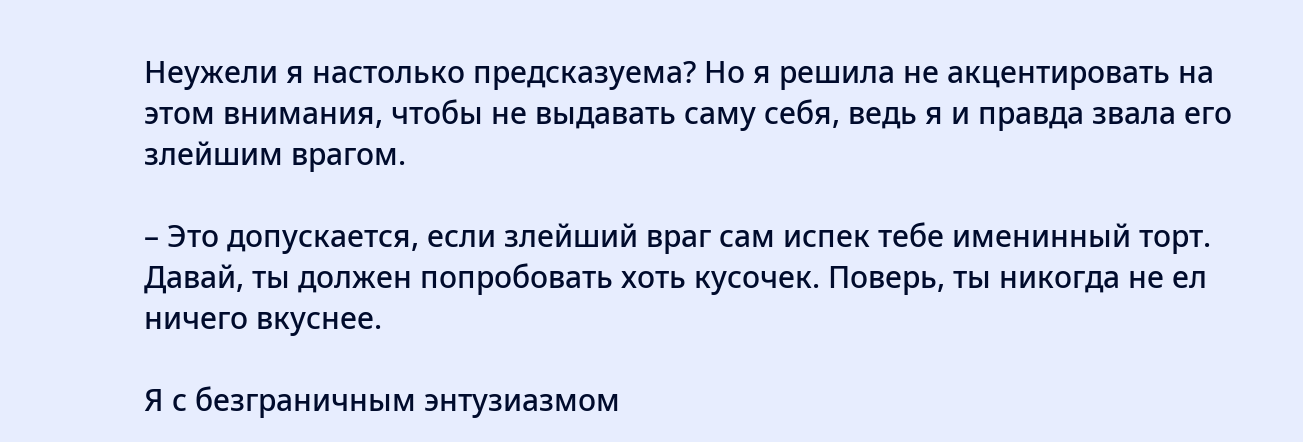Неужели я настолько предсказуема? Но я решила не акцентировать на этом внимания, чтобы не выдавать саму себя, ведь я и правда звала его злейшим врагом.

– Это допускается, если злейший враг сам испек тебе именинный торт. Давай, ты должен попробовать хоть кусочек. Поверь, ты никогда не ел ничего вкуснее.

Я с безграничным энтузиазмом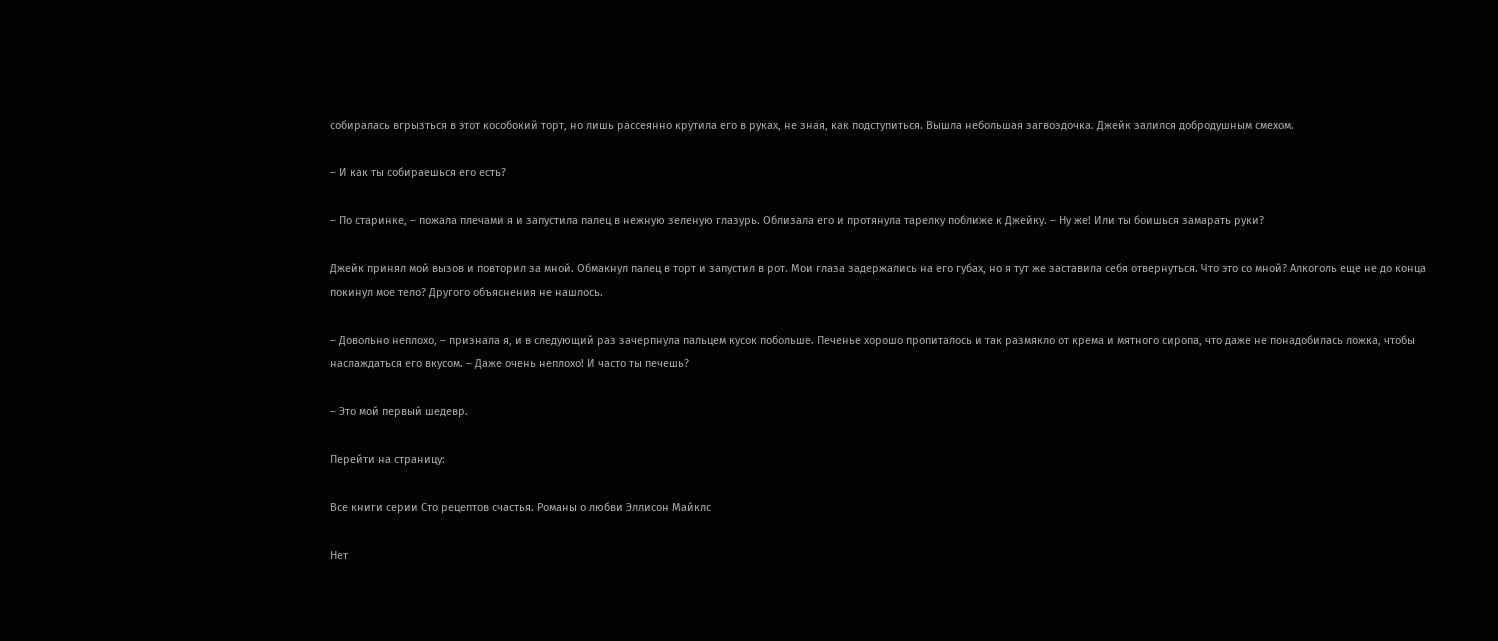собиралась вгрызться в этот кособокий торт, но лишь рассеянно крутила его в руках, не зная, как подступиться. Вышла небольшая загвоздочка. Джейк залился добродушным смехом.

– И как ты собираешься его есть?

– По старинке, – пожала плечами я и запустила палец в нежную зеленую глазурь. Облизала его и протянула тарелку поближе к Джейку. – Ну же! Или ты боишься замарать руки?

Джейк принял мой вызов и повторил за мной. Обмакнул палец в торт и запустил в рот. Мои глаза задержались на его губах, но я тут же заставила себя отвернуться. Что это со мной? Алкоголь еще не до конца покинул мое тело? Другого объяснения не нашлось.

– Довольно неплохо, – признала я, и в следующий раз зачерпнула пальцем кусок побольше. Печенье хорошо пропиталось и так размякло от крема и мятного сиропа, что даже не понадобилась ложка, чтобы наслаждаться его вкусом. – Даже очень неплохо! И часто ты печешь?

– Это мой первый шедевр.

Перейти на страницу:

Все книги серии Сто рецептов счастья. Романы о любви Эллисон Майклс

Нет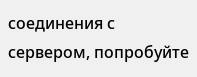соединения с сервером, попробуйте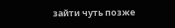зайти чуть позже